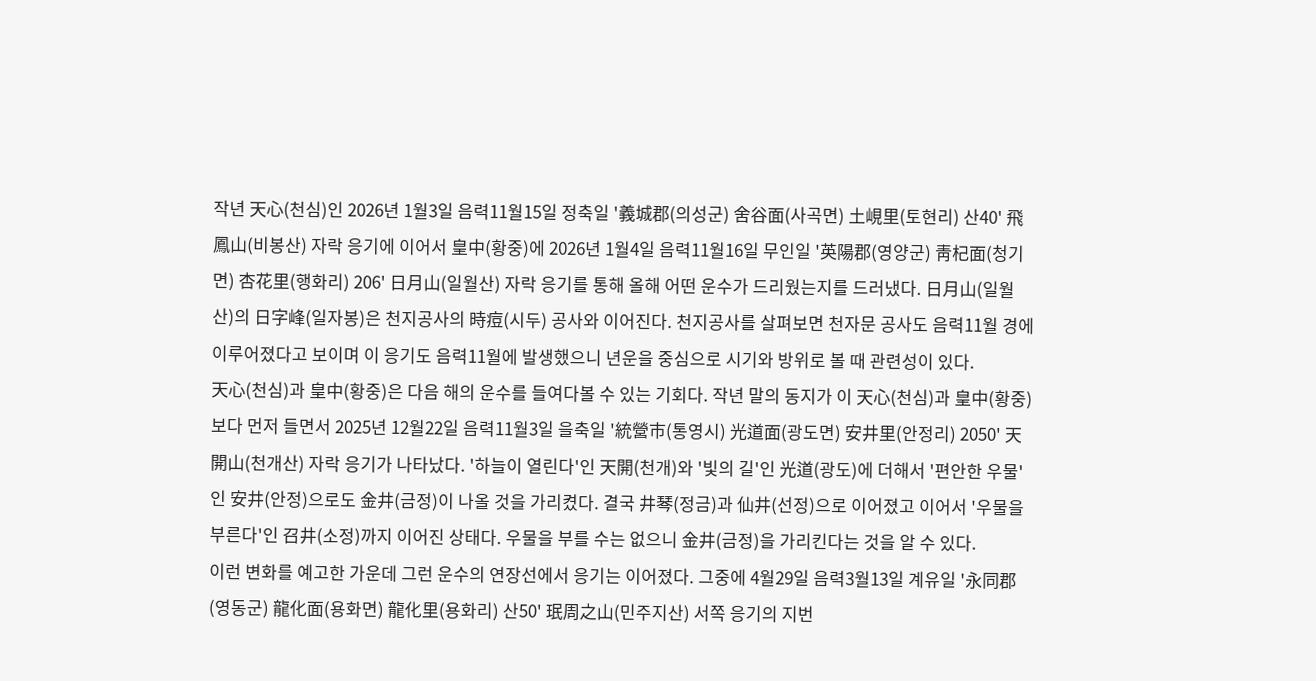작년 天心(천심)인 2026년 1월3일 음력11월15일 정축일 '義城郡(의성군) 舍谷面(사곡면) 土峴里(토현리) 산40' 飛鳳山(비봉산) 자락 응기에 이어서 皇中(황중)에 2026년 1월4일 음력11월16일 무인일 '英陽郡(영양군) 靑杞面(청기면) 杏花里(행화리) 206' 日月山(일월산) 자락 응기를 통해 올해 어떤 운수가 드리웠는지를 드러냈다. 日月山(일월산)의 日字峰(일자봉)은 천지공사의 時痘(시두) 공사와 이어진다. 천지공사를 살펴보면 천자문 공사도 음력11월 경에 이루어졌다고 보이며 이 응기도 음력11월에 발생했으니 년운을 중심으로 시기와 방위로 볼 때 관련성이 있다.
天心(천심)과 皇中(황중)은 다음 해의 운수를 들여다볼 수 있는 기회다. 작년 말의 동지가 이 天心(천심)과 皇中(황중)보다 먼저 들면서 2025년 12월22일 음력11월3일 을축일 '統營市(통영시) 光道面(광도면) 安井里(안정리) 2050' 天開山(천개산) 자락 응기가 나타났다. '하늘이 열린다'인 天開(천개)와 '빛의 길'인 光道(광도)에 더해서 '편안한 우물'인 安井(안정)으로도 金井(금정)이 나올 것을 가리켰다. 결국 井琴(정금)과 仙井(선정)으로 이어졌고 이어서 '우물을 부른다'인 召井(소정)까지 이어진 상태다. 우물을 부를 수는 없으니 金井(금정)을 가리킨다는 것을 알 수 있다.
이런 변화를 예고한 가운데 그런 운수의 연장선에서 응기는 이어졌다. 그중에 4월29일 음력3월13일 계유일 '永同郡(영동군) 龍化面(용화면) 龍化里(용화리) 산50' 珉周之山(민주지산) 서쪽 응기의 지번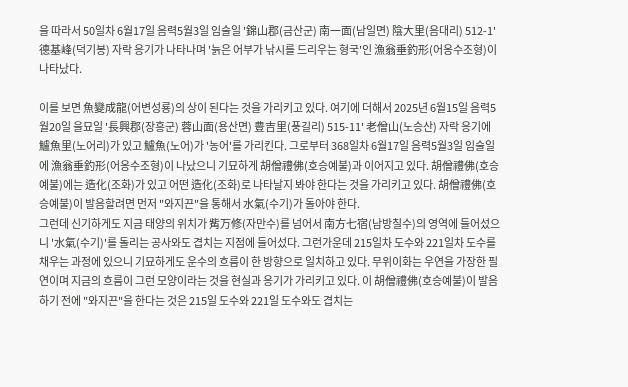을 따라서 50일차 6월17일 음력5월3일 임술일 '錦山郡(금산군) 南一面(남일면) 陰大里(음대리) 512-1' 德基峰(덕기봉) 자락 응기가 나타나며 '늙은 어부가 낚시를 드리우는 형국'인 漁翁垂釣形(어옹수조형)이 나타났다.

이를 보면 魚變成龍(어변성룡)의 상이 된다는 것을 가리키고 있다. 여기에 더해서 2025년 6월15일 음력5월20일 을묘일 '長興郡(장흥군) 蓉山面(용산면) 豊吉里(풍길리) 515-11' 老僧山(노승산) 자락 응기에 鱸魚里(노어리)가 있고 鱸魚(노어)가 '농어'를 가리킨다. 그로부터 368일차 6월17일 음력5월3일 임술일에 漁翁垂釣形(어옹수조형)이 나났으니 기묘하게 胡僧禮佛(호승예불)과 이어지고 있다. 胡僧禮佛(호승예불)에는 造化(조화)가 있고 어떤 造化(조화)로 나타날지 봐야 한다는 것을 가리키고 있다. 胡僧禮佛(호승예불)이 발음할려면 먼저 "와지끈"을 통해서 水氣(수기)가 돌아야 한다.
그런데 신기하게도 지금 태양의 위치가 觜万修(자만수)를 넘어서 南方七宿(남방칠수)의 영역에 들어섰으니 '水氣(수기)'를 돌리는 공사와도 겹치는 지점에 들어섰다. 그런가운데 215일차 도수와 221일차 도수를 채우는 과정에 있으니 기묘하게도 운수의 흐름이 한 방향으로 일치하고 있다. 무위이화는 우연을 가장한 필연이며 지금의 흐름이 그런 모양이라는 것을 현실과 응기가 가리키고 있다. 이 胡僧禮佛(호승예불)이 발음하기 전에 "와지끈"을 한다는 것은 215일 도수와 221일 도수와도 겹치는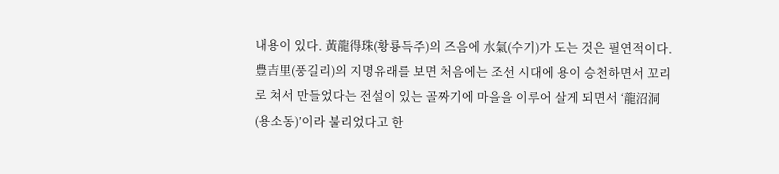내용이 있다. 黃龍得珠(황룡득주)의 즈음에 水氣(수기)가 도는 것은 필연적이다.
豊吉里(풍길리)의 지명유래를 보면 처음에는 조선 시대에 용이 승천하면서 꼬리로 쳐서 만들었다는 전설이 있는 골짜기에 마을을 이루어 살게 되면서 ‘龍沼洞(용소동)’이라 불리었다고 한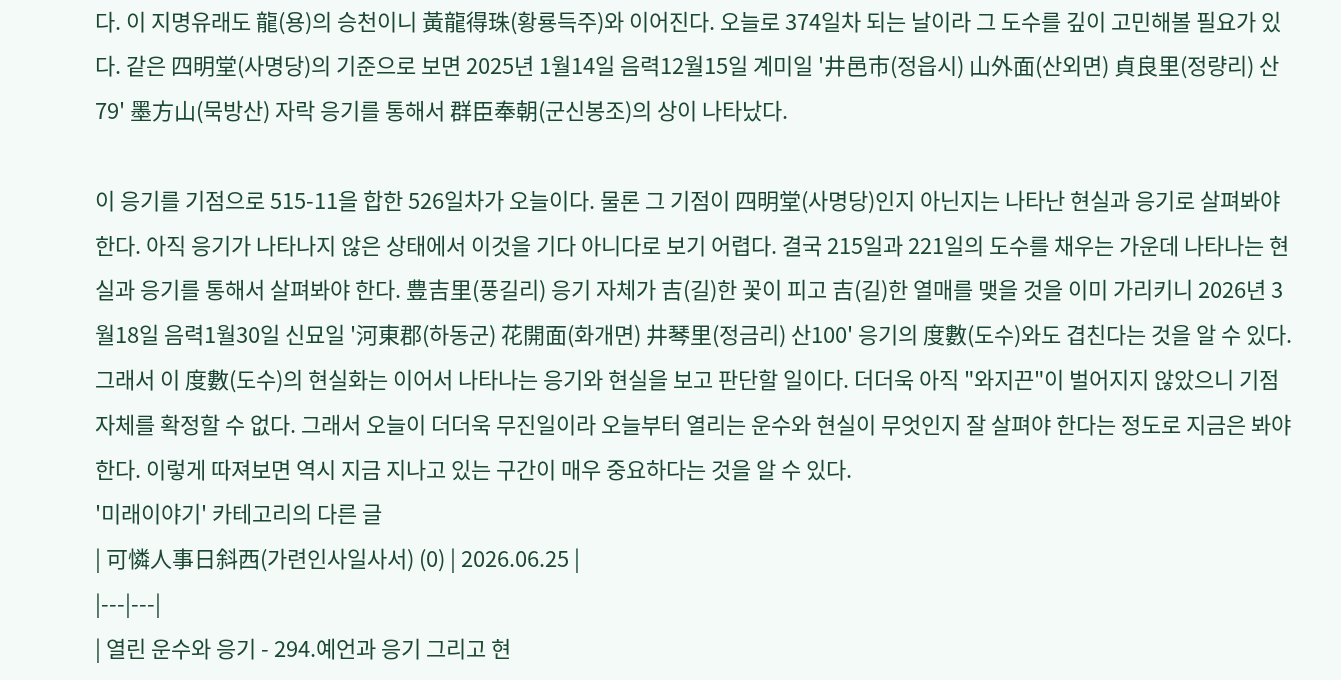다. 이 지명유래도 龍(용)의 승천이니 黃龍得珠(황룡득주)와 이어진다. 오늘로 374일차 되는 날이라 그 도수를 깊이 고민해볼 필요가 있다. 같은 四明堂(사명당)의 기준으로 보면 2025년 1월14일 음력12월15일 계미일 '井邑市(정읍시) 山外面(산외면) 貞良里(정량리) 산79' 墨方山(묵방산) 자락 응기를 통해서 群臣奉朝(군신봉조)의 상이 나타났다.

이 응기를 기점으로 515-11을 합한 526일차가 오늘이다. 물론 그 기점이 四明堂(사명당)인지 아닌지는 나타난 현실과 응기로 살펴봐야 한다. 아직 응기가 나타나지 않은 상태에서 이것을 기다 아니다로 보기 어렵다. 결국 215일과 221일의 도수를 채우는 가운데 나타나는 현실과 응기를 통해서 살펴봐야 한다. 豊吉里(풍길리) 응기 자체가 吉(길)한 꽃이 피고 吉(길)한 열매를 맺을 것을 이미 가리키니 2026년 3월18일 음력1월30일 신묘일 '河東郡(하동군) 花開面(화개면) 井琴里(정금리) 산100' 응기의 度數(도수)와도 겹친다는 것을 알 수 있다.
그래서 이 度數(도수)의 현실화는 이어서 나타나는 응기와 현실을 보고 판단할 일이다. 더더욱 아직 "와지끈"이 벌어지지 않았으니 기점 자체를 확정할 수 없다. 그래서 오늘이 더더욱 무진일이라 오늘부터 열리는 운수와 현실이 무엇인지 잘 살펴야 한다는 정도로 지금은 봐야 한다. 이렇게 따져보면 역시 지금 지나고 있는 구간이 매우 중요하다는 것을 알 수 있다.
'미래이야기' 카테고리의 다른 글
| 可憐人事日斜西(가련인사일사서) (0) | 2026.06.25 |
|---|---|
| 열린 운수와 응기 - 294.예언과 응기 그리고 현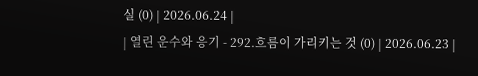실 (0) | 2026.06.24 |
| 열린 운수와 응기 - 292.흐름이 가리키는 것 (0) | 2026.06.23 |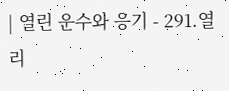| 열린 운수와 응기 - 291.열리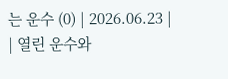는 운수 (0) | 2026.06.23 |
| 열린 운수와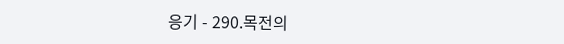응기 - 290.목전의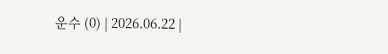운수 (0) | 2026.06.22 |